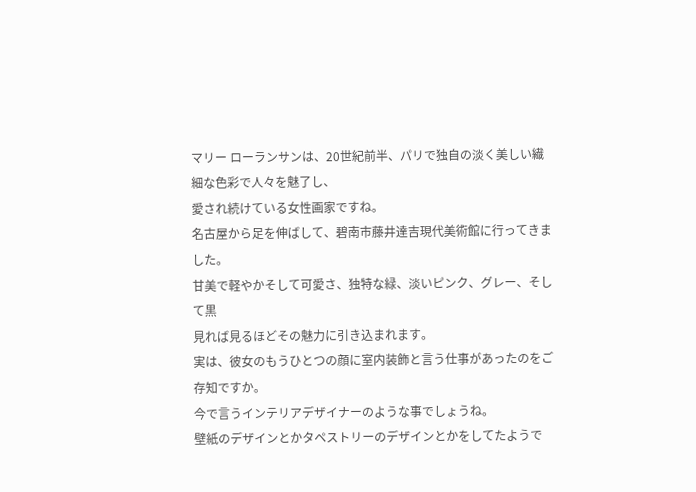マリー ローランサンは、20世紀前半、パリで独自の淡く美しい繊細な色彩で人々を魅了し、
愛され続けている女性画家ですね。
名古屋から足を伸ばして、碧南市藤井達吉現代美術館に行ってきました。
甘美で軽やかそして可愛さ、独特な緑、淡いピンク、グレー、そして黒
見れば見るほどその魅力に引き込まれます。
実は、彼女のもうひとつの顔に室内装飾と言う仕事があったのをご存知ですか。
今で言うインテリアデザイナーのような事でしょうね。
壁紙のデザインとかタペストリーのデザインとかをしてたようで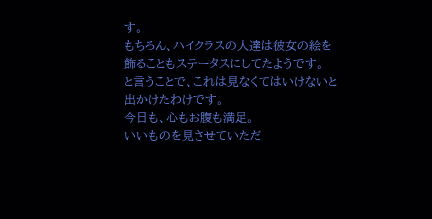す。
もちろん、ハイクラスの人達は彼女の絵を飾ることもステータスにしてたようです。
と言うことで、これは見なくてはいけないと出かけたわけです。
今日も、心もお腹も満足。
いいものを見させていただ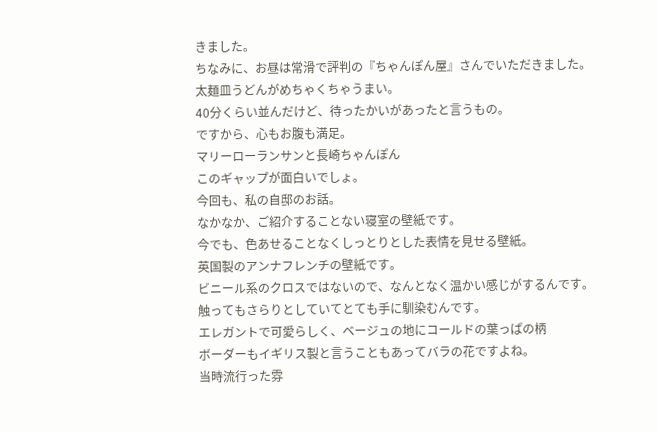きました。
ちなみに、お昼は常滑で評判の『ちゃんぽん屋』さんでいただきました。
太麺皿うどんがめちゃくちゃうまい。
40分くらい並んだけど、待ったかいがあったと言うもの。
ですから、心もお腹も満足。
マリーローランサンと長崎ちゃんぽん
このギャップが面白いでしょ。
今回も、私の自邸のお話。
なかなか、ご紹介することない寝室の壁紙です。
今でも、色あせることなくしっとりとした表情を見せる壁紙。
英国製のアンナフレンチの壁紙です。
ビニール系のクロスではないので、なんとなく温かい感じがするんです。
触ってもさらりとしていてとても手に馴染むんです。
エレガントで可愛らしく、ベージュの地にコールドの葉っぱの柄
ボーダーもイギリス製と言うこともあってバラの花ですよね。
当時流行った雰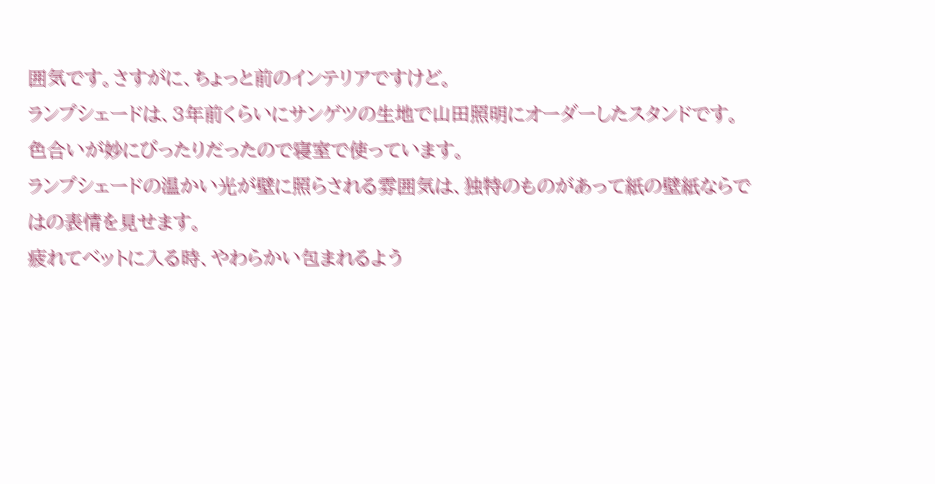囲気です。さすがに、ちょっと前のインテリアですけど。
ランプシェードは、3年前くらいにサンゲツの生地で山田照明にオーダーしたスタンドです。
色合いが妙にぴったりだったので寝室で使っています。
ランプシェードの温かい光が壁に照らされる雰囲気は、独特のものがあって紙の壁紙ならではの表情を見せます。
疲れてベットに入る時、やわらかい包まれるよう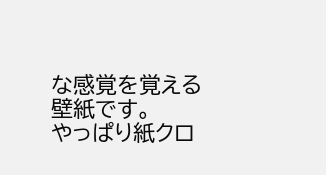な感覚を覚える壁紙です。
やっぱり紙クロ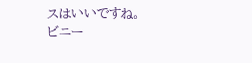スはいいですね。
ビニー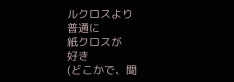ルクロスより
普通に
紙クロスが
好き
(どこかで、聞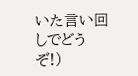いた言い回しでどうぞ!)